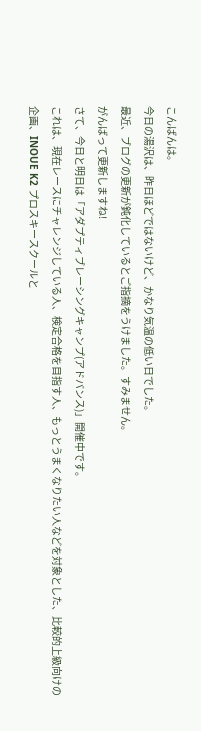こんばんは。
今日の湯沢は、昨日ほどではないけど、かなり気温の低い日でした。
最近、ブログの更新が鈍化しているとご指摘をうけました。すみません。
がんばって更新しますね!
さて、今日と明日は「アダプティブレーシングキャンプ(アドバンス)」開催中です。
これは、現在レースにチャレンジしている人、検定合格を目指す人、もっとうまくなりたい人などを対象とした、比較的上級向けの企画、INOUE K2 プロスキースクールと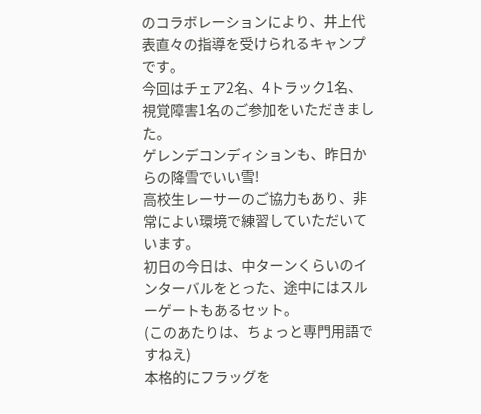のコラボレーションにより、井上代表直々の指導を受けられるキャンプです。
今回はチェア2名、4トラック1名、視覚障害1名のご参加をいただきました。
ゲレンデコンディションも、昨日からの降雪でいい雪!
高校生レーサーのご協力もあり、非常によい環境で練習していただいています。
初日の今日は、中ターンくらいのインターバルをとった、途中にはスルーゲートもあるセット。
(このあたりは、ちょっと専門用語ですねえ)
本格的にフラッグを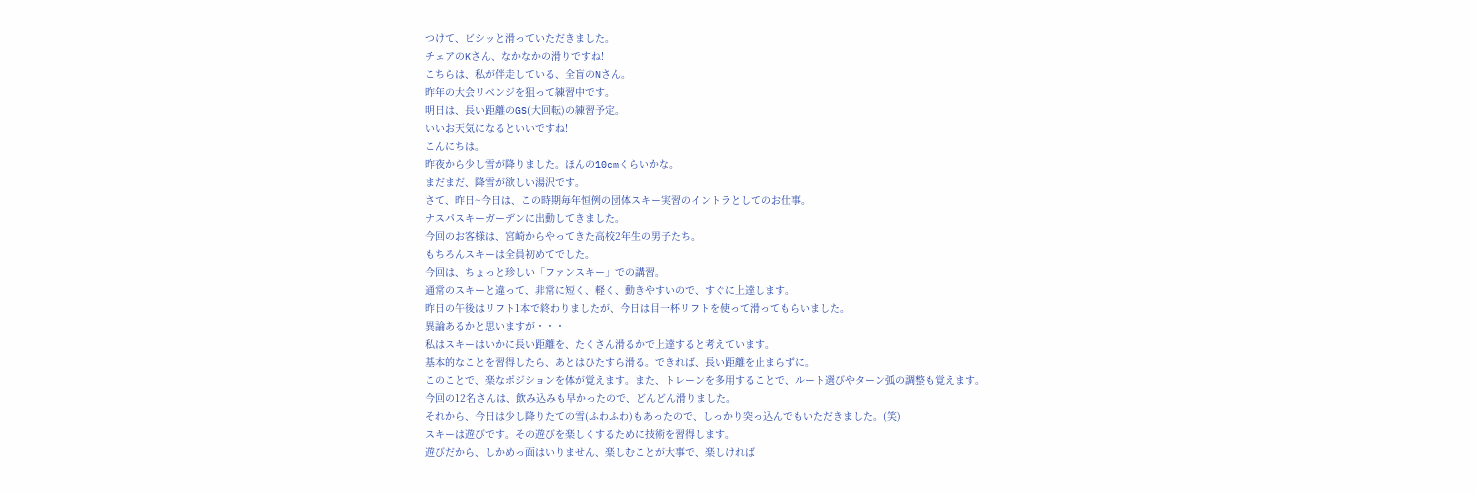つけて、ビシッと滑っていただきました。
チェアのKさん、なかなかの滑りですね!
こちらは、私が伴走している、全盲のNさん。
昨年の大会リベンジを狙って練習中です。
明日は、長い距離のGS(大回転)の練習予定。
いいお天気になるといいですね!
こんにちは。
昨夜から少し雪が降りました。ほんの10cmくらいかな。
まだまだ、降雪が欲しい湯沢です。
さて、昨日~今日は、この時期毎年恒例の団体スキー実習のイントラとしてのお仕事。
ナスパスキーガーデンに出動してきました。
今回のお客様は、宮崎からやってきた高校2年生の男子たち。
もちろんスキーは全員初めてでした。
今回は、ちょっと珍しい「ファンスキー」での講習。
通常のスキーと違って、非常に短く、軽く、動きやすいので、すぐに上達します。
昨日の午後はリフト1本で終わりましたが、今日は目一杯リフトを使って滑ってもらいました。
異論あるかと思いますが・・・
私はスキーはいかに長い距離を、たくさん滑るかで上達すると考えています。
基本的なことを習得したら、あとはひたすら滑る。できれば、長い距離を止まらずに。
このことで、楽なポジションを体が覚えます。また、トレーンを多用することで、ルート選びやターン弧の調整も覚えます。
今回の12名さんは、飲み込みも早かったので、どんどん滑りました。
それから、今日は少し降りたての雪(ふわふわ)もあったので、しっかり突っ込んでもいただきました。(笑)
スキーは遊びです。その遊びを楽しくするために技術を習得します。
遊びだから、しかめっ面はいりません、楽しむことが大事で、楽しければ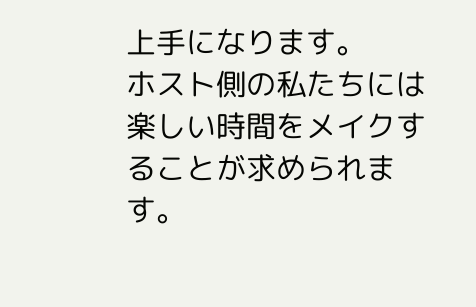上手になります。
ホスト側の私たちには楽しい時間をメイクすることが求められます。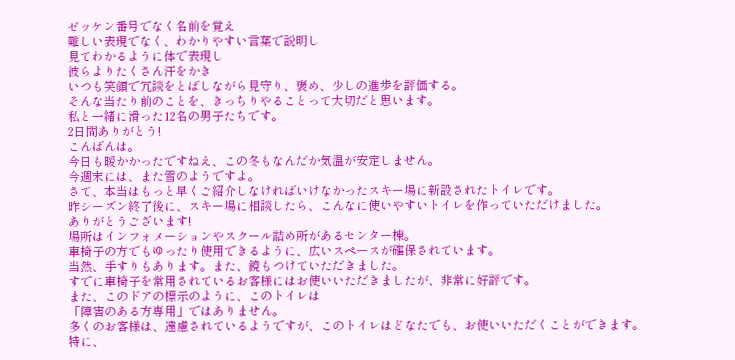ゼッケン番号でなく名前を覚え
難しい表現でなく、わかりやすい言葉で説明し
見てわかるように体で表現し
彼らよりたくさん汗をかき
いつも笑顔で冗談をとばしながら見守り、褒め、少しの進歩を評価する。
そんな当たり前のことを、きっちりやることって大切だと思います。
私と一緒に滑った12名の男子たちです。
2日間ありがとう!
こんばんは。
今日も暖かかったですねえ、この冬もなんだか気温が安定しません。
今週末には、また雪のようですよ。
さて、本当はもっと早くご紹介しなければいけなかったスキー場に新設されたトイレです。
昨シーズン終了後に、スキー場に相談したら、こんなに使いやすいトイレを作っていただけました。
ありがとうございます!
場所はインフォメーションやスクール詰め所があるセンター棟。
車椅子の方でもゆったり使用できるように、広いスペースが確保されています。
当然、手すりもあります。また、鏡もつけていただきました。
すでに車椅子を常用されているお客様にはお使いいただきましたが、非常に好評です。
また、このドアの標示のように、このトイレは
「障害のある方専用」ではありません。
多くのお客様は、遠慮されているようですが、このトイレはどなたでも、お使いいただくことができます。
特に、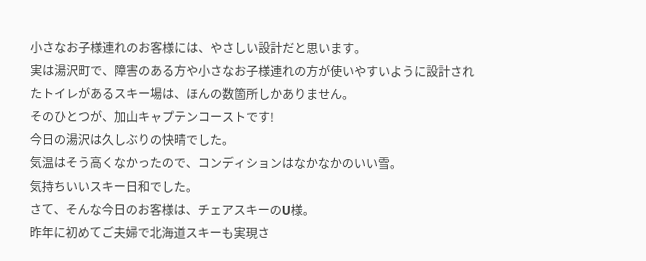小さなお子様連れのお客様には、やさしい設計だと思います。
実は湯沢町で、障害のある方や小さなお子様連れの方が使いやすいように設計されたトイレがあるスキー場は、ほんの数箇所しかありません。
そのひとつが、加山キャプテンコーストです!
今日の湯沢は久しぶりの快晴でした。
気温はそう高くなかったので、コンディションはなかなかのいい雪。
気持ちいいスキー日和でした。
さて、そんな今日のお客様は、チェアスキーのU様。
昨年に初めてご夫婦で北海道スキーも実現さ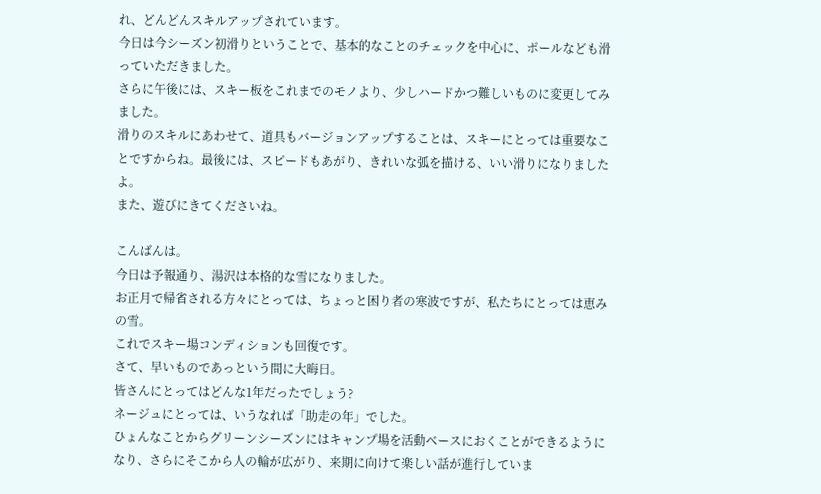れ、どんどんスキルアップされています。
今日は今シーズン初滑りということで、基本的なことのチェックを中心に、ポールなども滑っていただきました。
さらに午後には、スキー板をこれまでのモノより、少しハードかつ難しいものに変更してみました。
滑りのスキルにあわせて、道具もバージョンアップすることは、スキーにとっては重要なことですからね。最後には、スピードもあがり、きれいな弧を描ける、いい滑りになりましたよ。
また、遊びにきてくださいね。

こんばんは。
今日は予報通り、湯沢は本格的な雪になりました。
お正月で帰省される方々にとっては、ちょっと困り者の寒波ですが、私たちにとっては恵みの雪。
これでスキー場コンディションも回復です。
さて、早いものであっという間に大晦日。
皆さんにとってはどんな1年だったでしょう?
ネージュにとっては、いうなれば「助走の年」でした。
ひょんなことからグリーンシーズンにはキャンプ場を活動ベースにおくことができるようになり、さらにそこから人の輪が広がり、来期に向けて楽しい話が進行していま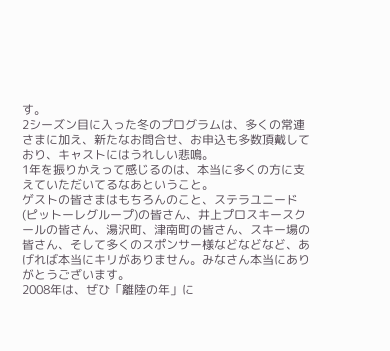す。
2シーズン目に入った冬のプログラムは、多くの常連さまに加え、新たなお問合せ、お申込も多数頂戴しており、キャストにはうれしい悲鳴。
1年を振りかえって感じるのは、本当に多くの方に支えていただいてるなあということ。
ゲストの皆さまはもちろんのこと、ステラユニード(ピットーレグループ)の皆さん、井上プロスキースクールの皆さん、湯沢町、津南町の皆さん、スキー場の皆さん、そして多くのスポンサー様などなどなど、あげれば本当にキリがありません。みなさん本当にありがとうございます。
2008年は、ぜひ「離陸の年」に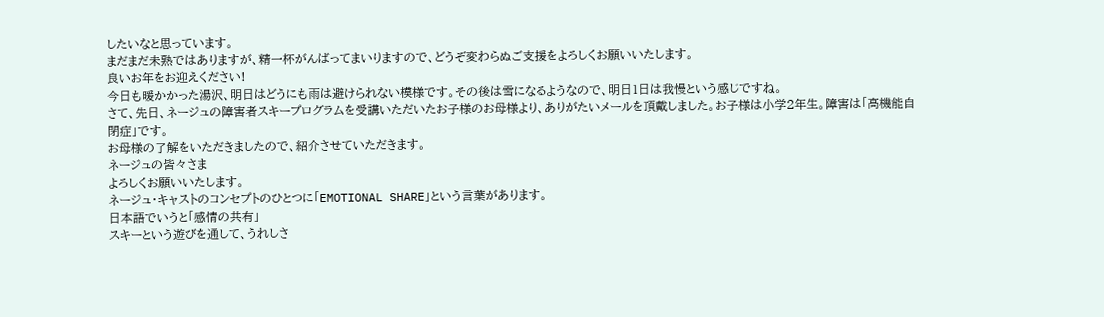したいなと思っています。
まだまだ未熟ではありますが、精一杯がんばってまいりますので、どうぞ変わらぬご支援をよろしくお願いいたします。
良いお年をお迎えください!
今日も暖かかった湯沢、明日はどうにも雨は避けられない模様です。その後は雪になるようなので、明日1日は我慢という感じですね。
さて、先日、ネージュの障害者スキープログラムを受講いただいたお子様のお母様より、ありがたいメールを頂戴しました。お子様は小学2年生。障害は「高機能自閉症」です。
お母様の了解をいただきましたので、紹介させていただきます。
ネージュの皆々さま
よろしくお願いいたします。
ネージュ・キャストのコンセプトのひとつに「EMOTIONAL SHARE」という言葉があります。
日本語でいうと「感情の共有」
スキーという遊びを通して、うれしさ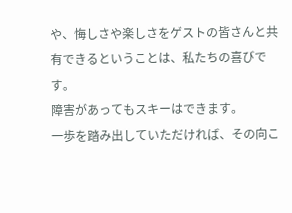や、悔しさや楽しさをゲストの皆さんと共有できるということは、私たちの喜びです。
障害があってもスキーはできます。
一歩を踏み出していただければ、その向こ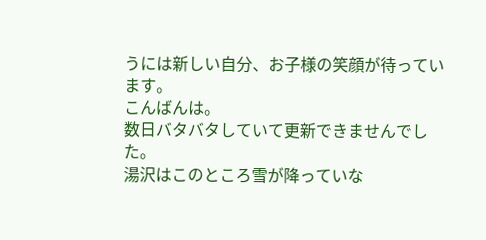うには新しい自分、お子様の笑顔が待っています。
こんばんは。
数日バタバタしていて更新できませんでした。
湯沢はこのところ雪が降っていな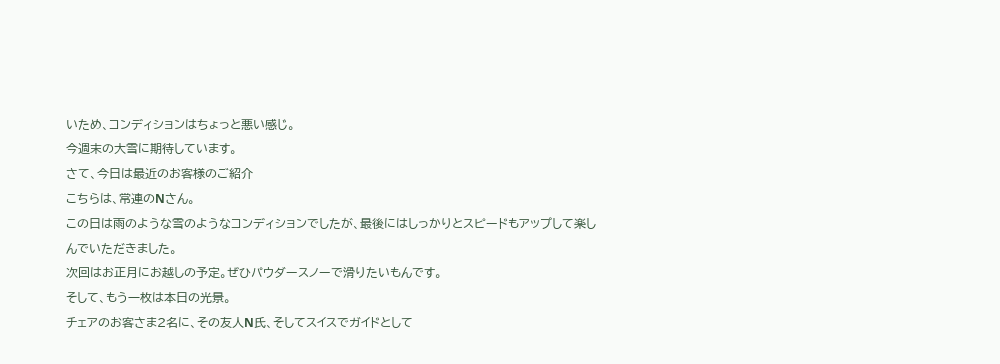いため、コンディションはちょっと悪い感じ。
今週末の大雪に期待しています。
さて、今日は最近のお客様のご紹介
こちらは、常連のNさん。
この日は雨のような雪のようなコンディションでしたが、最後にはしっかりとスピードもアップして楽しんでいただきました。
次回はお正月にお越しの予定。ぜひパウダースノーで滑りたいもんです。
そして、もう一枚は本日の光景。
チェアのお客さま2名に、その友人N氏、そしてスイスでガイドとして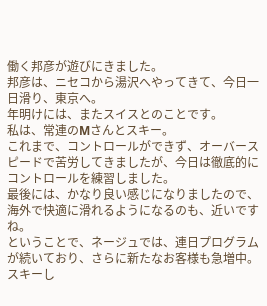働く邦彦が遊びにきました。
邦彦は、ニセコから湯沢へやってきて、今日一日滑り、東京へ。
年明けには、またスイスとのことです。
私は、常連のMさんとスキー。
これまで、コントロールができず、オーバースピードで苦労してきましたが、今日は徹底的にコントロールを練習しました。
最後には、かなり良い感じになりましたので、海外で快適に滑れるようになるのも、近いですね。
ということで、ネージュでは、連日プログラムが続いており、さらに新たなお客様も急増中。
スキーし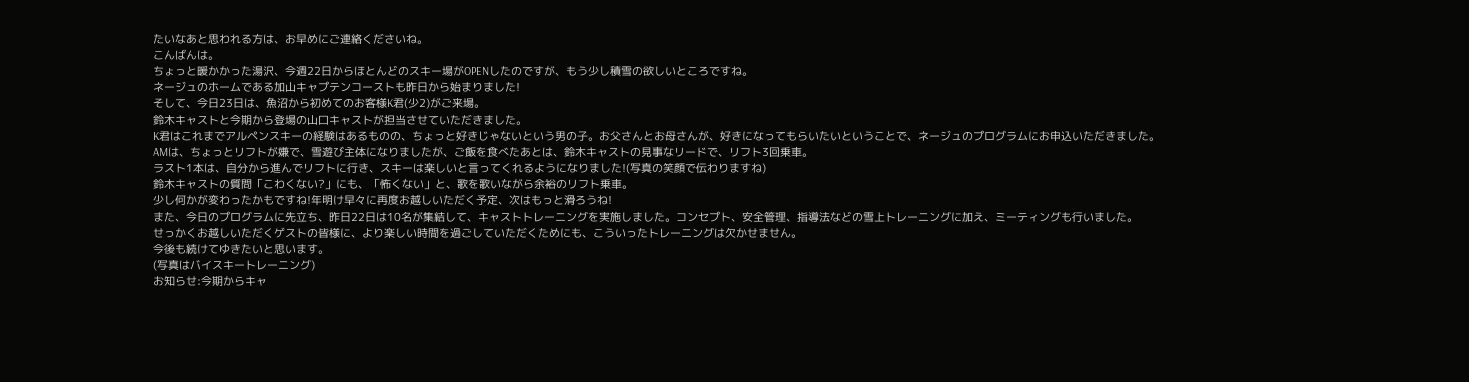たいなあと思われる方は、お早めにご連絡くださいね。
こんばんは。
ちょっと暖かかった湯沢、今週22日からほとんどのスキー場がOPENしたのですが、もう少し積雪の欲しいところですね。
ネージュのホームである加山キャプテンコーストも昨日から始まりました!
そして、今日23日は、魚沼から初めてのお客様K君(少2)がご来場。
鈴木キャストと今期から登場の山口キャストが担当させていただきました。
K君はこれまでアルペンスキーの経験はあるものの、ちょっと好きじゃないという男の子。お父さんとお母さんが、好きになってもらいたいということで、ネージュのプログラムにお申込いただきました。
AMは、ちょっとリフトが嫌で、雪遊び主体になりましたが、ご飯を食べたあとは、鈴木キャストの見事なリードで、リフト3回乗車。
ラスト1本は、自分から進んでリフトに行き、スキーは楽しいと言ってくれるようになりました!(写真の笑顔で伝わりますね)
鈴木キャストの質問「こわくない?」にも、「怖くない」と、歌を歌いながら余裕のリフト乗車。
少し何かが変わったかもですね!年明け早々に再度お越しいただく予定、次はもっと滑ろうね!
また、今日のプログラムに先立ち、昨日22日は10名が集結して、キャストトレーニングを実施しました。コンセプト、安全管理、指導法などの雪上トレーニングに加え、ミーティングも行いました。
せっかくお越しいただくゲストの皆様に、より楽しい時間を過ごしていただくためにも、こういったトレーニングは欠かせません。
今後も続けてゆきたいと思います。
(写真はバイスキートレーニング)
お知らせ:今期からキャ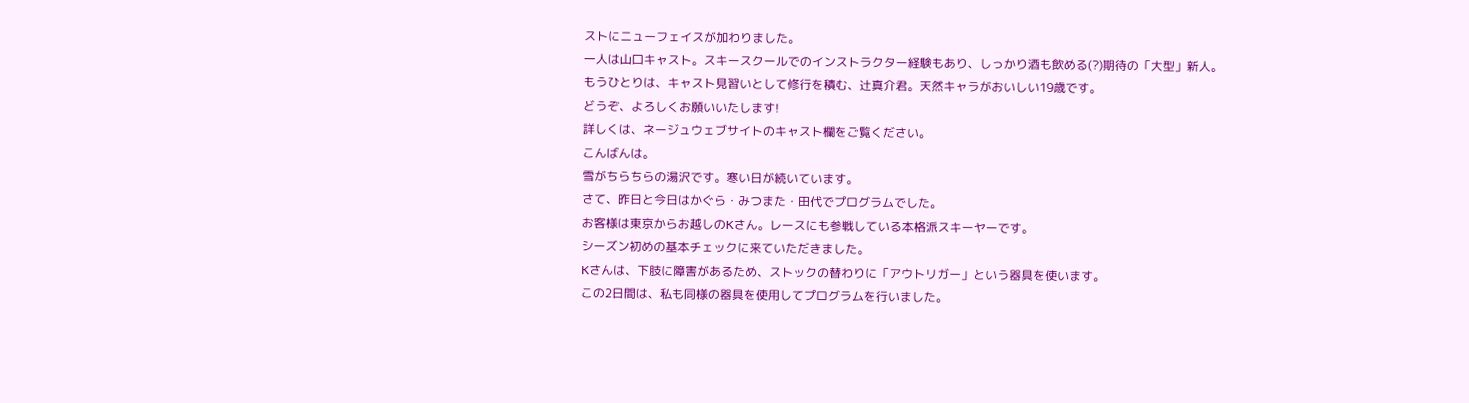ストにニューフェイスが加わりました。
一人は山口キャスト。スキースクールでのインストラクター経験もあり、しっかり酒も飲める(?)期待の「大型」新人。
もうひとりは、キャスト見習いとして修行を積む、辻真介君。天然キャラがおいしい19歳です。
どうぞ、よろしくお願いいたします!
詳しくは、ネージュウェブサイトのキャスト欄をご覧ください。
こんばんは。
雪がちらちらの湯沢です。寒い日が続いています。
さて、昨日と今日はかぐら・みつまた・田代でプログラムでした。
お客様は東京からお越しのKさん。レースにも参戦している本格派スキーヤーです。
シーズン初めの基本チェックに来ていただきました。
Kさんは、下肢に障害があるため、ストックの替わりに「アウトリガー」という器具を使います。
この2日間は、私も同様の器具を使用してプログラムを行いました。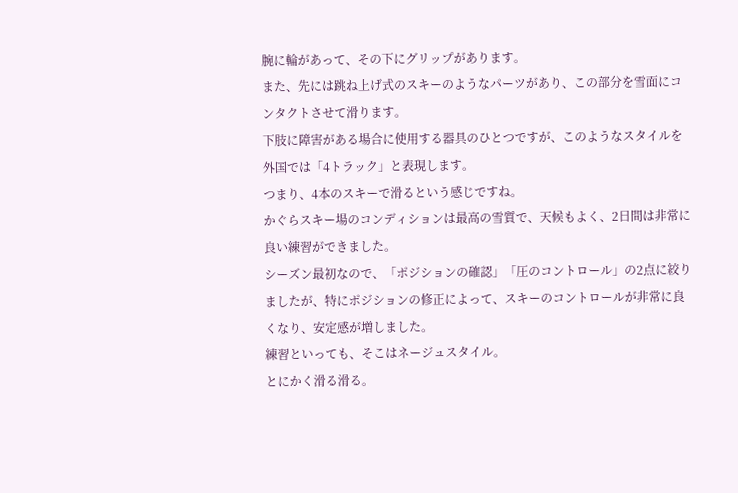腕に輪があって、その下にグリップがあります。
また、先には跳ね上げ式のスキーのようなパーツがあり、この部分を雪面にコンタクトさせて滑ります。
下肢に障害がある場合に使用する器具のひとつですが、このようなスタイルを外国では「4トラック」と表現します。
つまり、4本のスキーで滑るという感じですね。
かぐらスキー場のコンディションは最高の雪質で、天候もよく、2日間は非常に良い練習ができました。
シーズン最初なので、「ポジションの確認」「圧のコントロール」の2点に絞りましたが、特にポジションの修正によって、スキーのコントロールが非常に良くなり、安定感が増しました。
練習といっても、そこはネージュスタイル。
とにかく滑る滑る。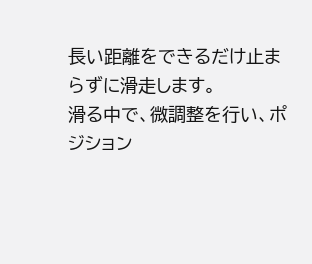長い距離をできるだけ止まらずに滑走します。
滑る中で、微調整を行い、ポジション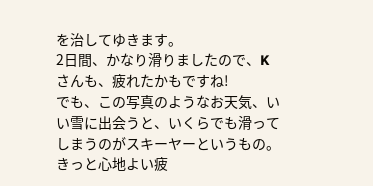を治してゆきます。
2日間、かなり滑りましたので、Kさんも、疲れたかもですね!
でも、この写真のようなお天気、いい雪に出会うと、いくらでも滑ってしまうのがスキーヤーというもの。
きっと心地よい疲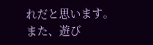れだと思います。
また、遊び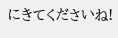にきてくださいね!